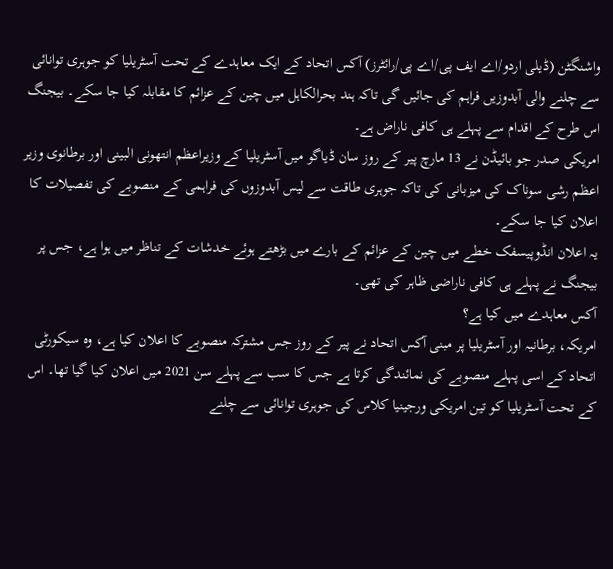واشنگٹن (ڈیلی اردو/اے ایف پی/اے پی/رائٹرز) آکس اتحاد کے ایک معاہدے کے تحت آسٹریلیا کو جوہری توانائی سے چلنے والی آبدوزیں فراہم کی جائیں گی تاکہ ہند بحرالکاہل میں چین کے عزائم کا مقابلہ کیا جا سکے۔ بیجنگ اس طرح کے اقدام سے پہلے ہی کافی ناراض ہے۔
امریکی صدر جو بائیڈن نے 13 مارچ پیر کے روز سان ڈیاگو میں آسٹریلیا کے وزیراعظم انتھونی البینی اور برطانوی وزیر اعظم رشی سوناک کی میزبانی کی تاکہ جوہری طاقت سے لیس آبدوزوں کی فراہمی کے منصوبے کی تفصیلات کا اعلان کیا جا سکے۔
یہ اعلان انڈوپیسفک خطے میں چین کے عزائم کے بارے میں بڑھتے ہوئے خدشات کے تناظر میں ہوا ہے، جس پر بیجنگ نے پہلے ہی کافی ناراضی ظاہر کی تھی۔
آکس معاہدے میں کیا ہے؟
امریکہ، برطانیہ اور آسٹریلیا پر مبنی آکس اتحاد نے پیر کے روز جس مشترکہ منصوبے کا اعلان کیا ہے، وہ سیکورٹی اتحاد کے اسی پہلے منصوبے کی نمائندگی کرتا ہے جس کا سب سے پہلے سن 2021 میں اعلان کیا گیا تھا۔ اس کے تحت آسٹریلیا کو تین امریکی ورجینیا کلاس کی جوہری توانائی سے چلنے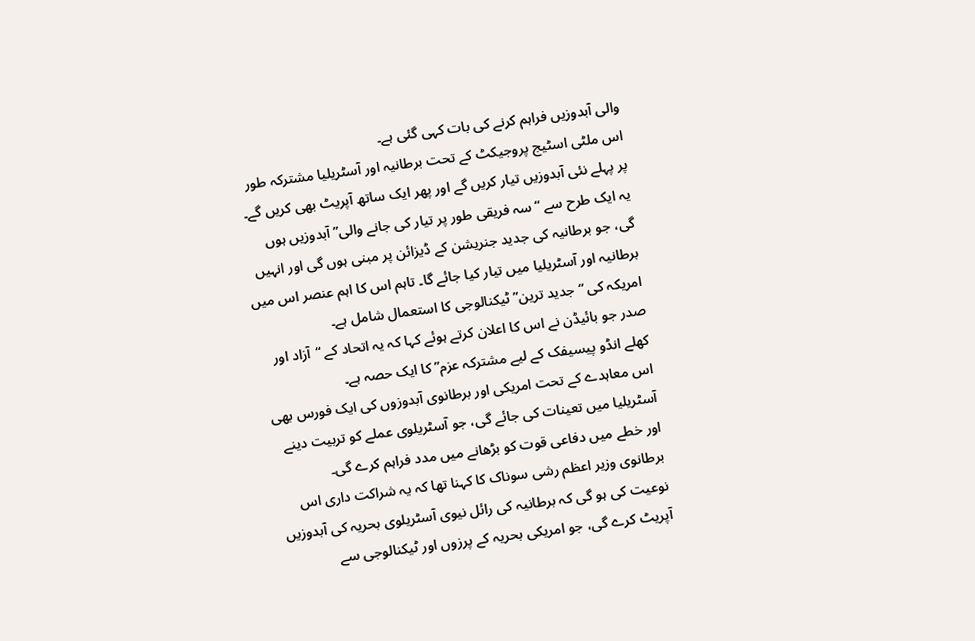والی آبدوزیں فراہم کرنے کی بات کہی گئی ہے۔
اس ملٹی اسٹیج پروجیکٹ کے تحت برطانیہ اور آسٹریلیا مشترکہ طور پر پہلے نئی آبدوزیں تیار کریں گے اور پھر ایک ساتھ آپریٹ بھی کریں گے۔ یہ ایک طرح سے “سہ فریقی طور پر تیار کی جانے والی” آبدوزیں ہوں گی، جو برطانیہ کی جدید جنریشن کے ڈیزائن پر مبنی ہوں گی اور انہیں برطانیہ اور آسٹریلیا میں تیار کیا جائے گا۔ تاہم اس کا اہم عنصر اس میں امریکہ کی “جدید ترین” ٹیکنالوجی کا استعمال شامل ہے۔
صدر جو بائیڈن نے اس کا اعلان کرتے ہوئے کہا کہ یہ اتحاد کے “آزاد اور کھلے انڈو پیسیفک کے لیے مشترکہ عزم” کا ایک حصہ ہے۔
اس معاہدے کے تحت امریکی اور برطانوی آبدوزوں کی ایک فورس بھی آسٹریلیا میں تعینات کی جائے گی، جو آسٹریلوی عملے کو تربیت دینے اور خطے میں دفاعی قوت کو بڑھانے میں مدد فراہم کرے گی۔
برطانوی وزیر اعظم رشی سوناک کا کہنا تھا کہ یہ شراکت داری اس نوعیت کی ہو گی کہ برطانیہ کی رائل نیوی آسٹریلوی بحریہ کی آبدوزیں آپریٹ کرے گی، جو امریکی بحریہ کے پرزوں اور ٹیکنالوجی سے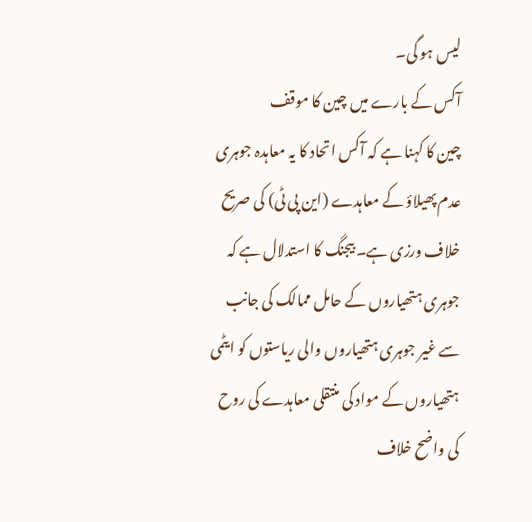لیس ہو گی۔
آکس کے بارے میں چین کا موقف
چین کا کہنا ہے کہ آکس اتحاد کا یہ معاہدہ جوہری عدم پھیلاؤ کے معاہدے (این پی ٹی) کی صریح خلاف ورزی ہے۔ بیجنگ کا استدلال ہے کہ جوہری ہتھیاروں کے حامل ممالک کی جانب سے غیر جوہری ہتھیاروں والی ریاستوں کو ایٹمی ہتھیاروں کے مواد کی منتقلی معاہدے کی روح کی واضح خلاف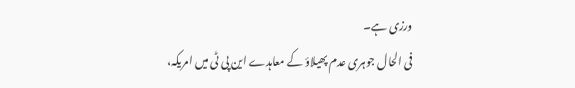ورزی ہے۔
فی الحال جوہری عدم پھیلاؤ کے معاہدے این پی ٹی میں امریکہ،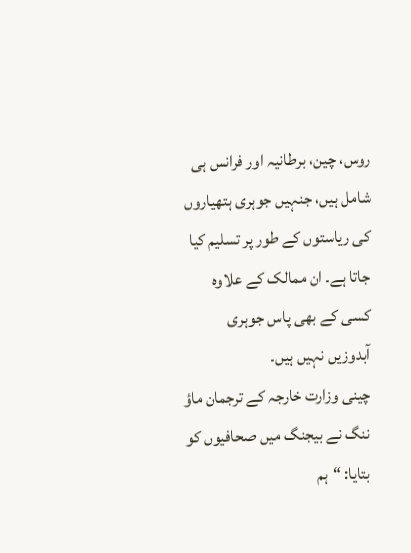روس، چین، برطانیہ اور فرانس ہی شامل ہیں، جنہیں جوہری ہتھیاروں کی ریاستوں کے طور پر تسلیم کیا جاتا ہے۔ ان ممالک کے علاوہ کسی کے بھی پاس جوہری آبدوزیں نہیں ہیں۔
چینی وزارت خارجہ کے ترجمان ماؤ ننگ نے بیجنگ میں صحافیوں کو بتایا: “ہم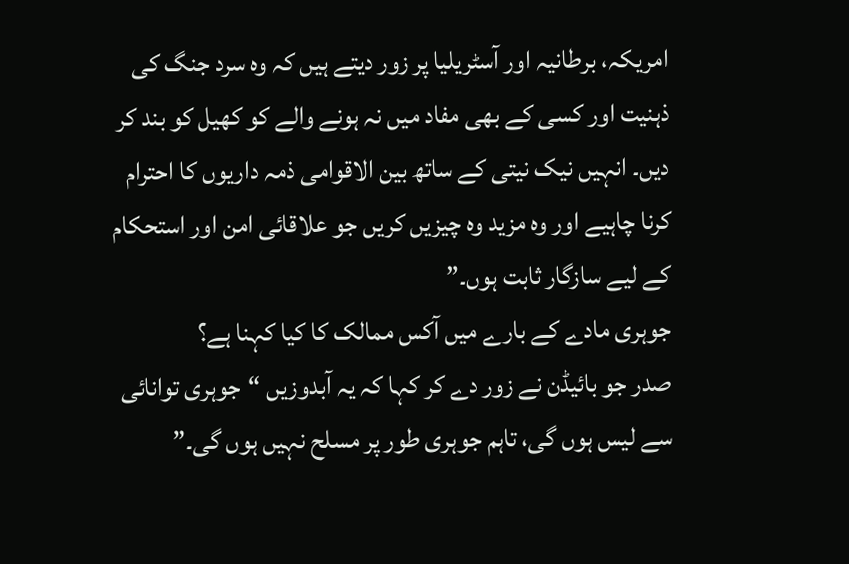امریکہ، برطانیہ اور آسٹریلیا پر زور دیتے ہیں کہ وہ سرد جنگ کی ذہنیت اور کسی کے بھی مفاد میں نہ ہونے والے کو کھیل کو بند کر دیں۔ انہیں نیک نیتی کے ساتھ بین الاقوامی ذمہ داریوں کا احترام کرنا چاہیے اور وہ مزید وہ چیزیں کریں جو علاقائی امن اور استحکام کے لیے سازگار ثابت ہوں۔”
جوہری مادے کے بارے میں آکس ممالک کا کیا کہنا ہے؟
صدر جو بائیڈن نے زور دے کر کہا کہ یہ آبدوزیں “جوہری توانائی سے لیس ہوں گی، تاہم جوہری طور پر مسلح نہیں ہوں گی۔”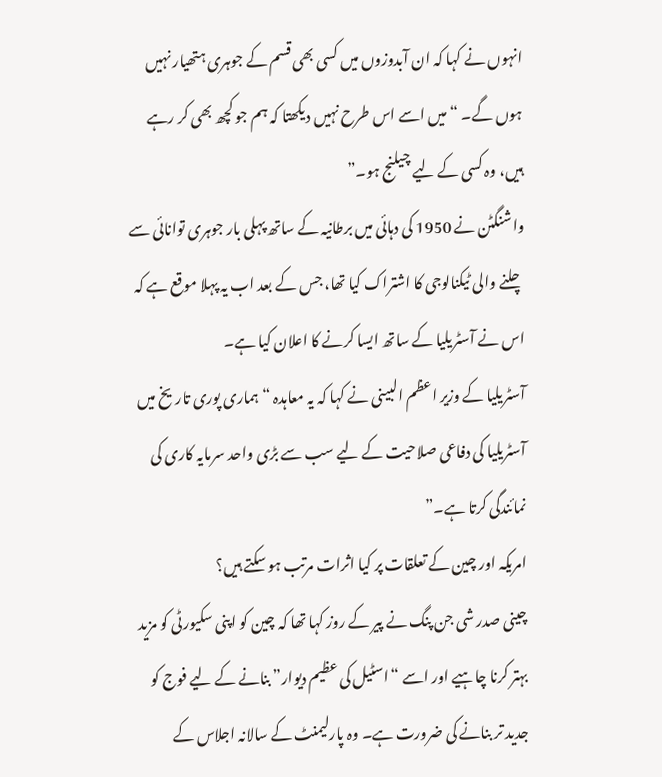انہوں نے کہا کہ ان آبدوزوں میں کسی بھی قسم کے جوہری ہتھیار نہیں ہوں گے۔ “میں اسے اس طرح نہیں دیکھتا کہ ہم جو کچھ بھی کر رہے ہیں، وہ کسی کے لیے چیلنج ہو۔”
واشنگٹن نے 1950 کی دہائی میں برطانیہ کے ساتھ پہلی بار جوہری توانائی سے چلنے والی ٹیکنالوجی کا اشتراک کیا تھا، جس کے بعد اب یہ پہلا موقع ہے کہ اس نے آسٹریلیا کے ساتھ ایسا کرنے کا اعلان کیا ہے۔
آسٹریلیا کے وزیر اعظم البینی نے کہا کہ یہ معاہدہ “ہماری پوری تاریخ میں آسٹریلیا کی دفاعی صلاحیت کے لیے سب سے بڑی واحد سرمایہ کاری کی نمائندگی کرتا ہے۔”
امریکہ اور چین کے تعلقات پر کیا اثرات مرتب ہو سکتے ہیں؟
چینی صدر شی جن پنگ نے پیر کے روز کہا تھا کہ چین کو اپنی سکیورٹی کو مزید بہتر کرنا چاہیے اور اسے “اسٹیل کی عظیم دیوار” بنانے کے لیے فوج کو جدید تر بنانے کی ضرورت ہے۔ وہ پارلیمنٹ کے سالانہ اجلاس کے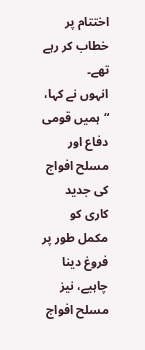اختتام پر خطاب کر رہے تھے۔
انہوں نے کہا، “ہمیں قومی دفاع اور مسلح افواج کی جدید کاری کو مکمل طور پر فروغ دینا چاہیے، نیز مسلح افواج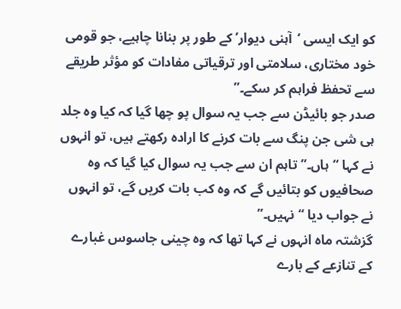کو ایک ایسی ‘آہنی دیوار’ کے طور پر بنانا چاہیے، جو قومی خود مختاری، سلامتی اور ترقیاتی مفادات کو مؤثر طریقے سے تحفظ فراہم کر سکے۔”
صدر جو بائیڈن سے جب یہ سوال پو چھا گیا کہ کیا وہ جلد ہی شی جن پنگ سے بات کرنے کا ارادہ رکھتے ہیں، تو انہوں نے کہا “ہاں۔” تاہم ان سے جب یہ سوال کیا گیا کہ وہ صحافیوں کو بتائیں گے کہ وہ کب بات کریں گے، تو انہوں نے جواب دیا “نہیں۔”
گزشتہ ماہ انہوں نے کہا تھا کہ وہ چینی جاسوس غبارے کے تنازعے کے بارے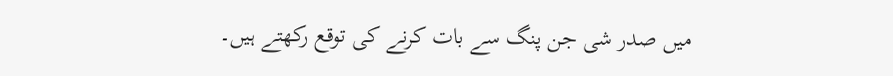میں صدر شی جن پنگ سے بات کرنے کی توقع رکھتے ہیں۔